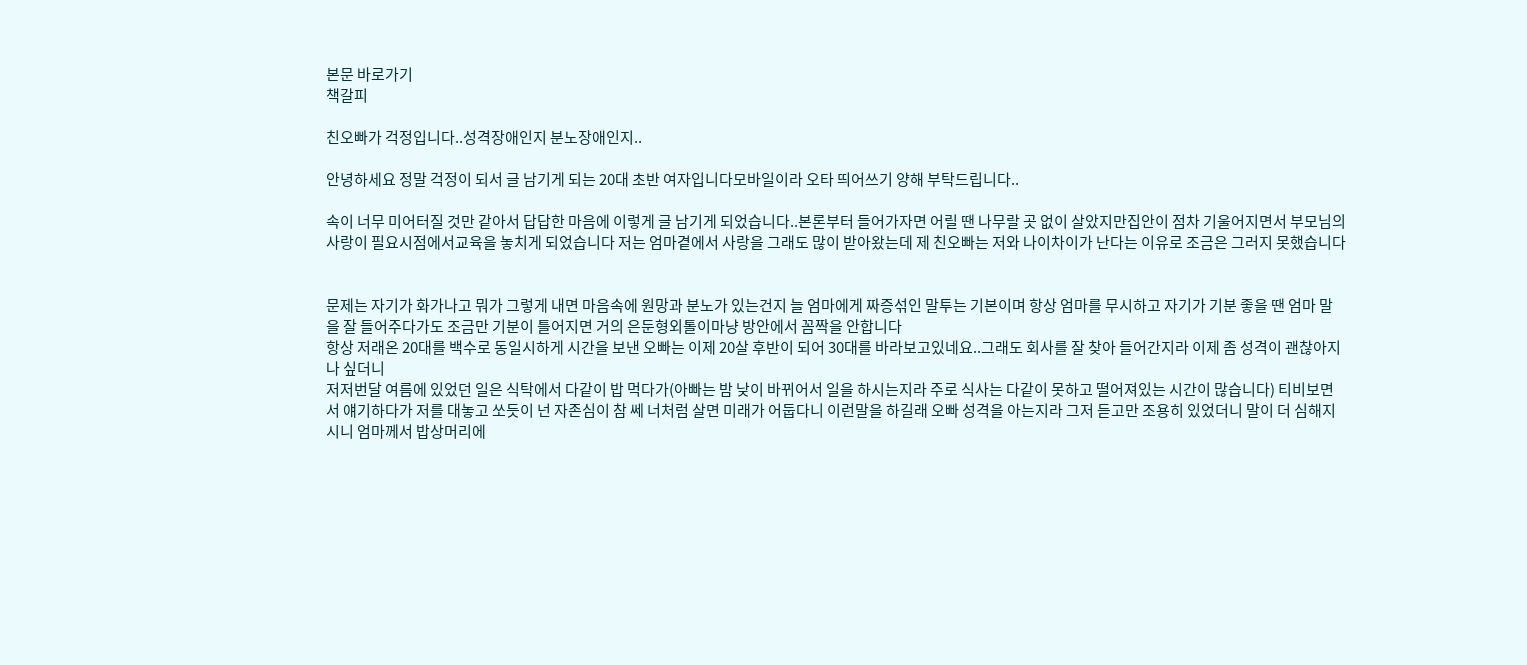본문 바로가기
책갈피

친오빠가 걱정입니다..성격장애인지 분노장애인지..

안녕하세요 정말 걱정이 되서 글 남기게 되는 20대 초반 여자입니다모바일이라 오타 띄어쓰기 양해 부탁드립니다..

속이 너무 미어터질 것만 같아서 답답한 마음에 이렇게 글 남기게 되었습니다..본론부터 들어가자면 어릴 땐 나무랄 곳 없이 살았지만집안이 점차 기울어지면서 부모님의 사랑이 필요시점에서교육을 놓치게 되었습니다 저는 엄마곁에서 사랑을 그래도 많이 받아왔는데 제 친오빠는 저와 나이차이가 난다는 이유로 조금은 그러지 못했습니다


문제는 자기가 화가나고 뭐가 그렇게 내면 마음속에 원망과 분노가 있는건지 늘 엄마에게 짜증섞인 말투는 기본이며 항상 엄마를 무시하고 자기가 기분 좋을 땐 엄마 말을 잘 들어주다가도 조금만 기분이 틀어지면 거의 은둔형외톨이마냥 방안에서 꼼짝을 안합니다
항상 저래온 20대를 백수로 동일시하게 시간을 보낸 오빠는 이제 20살 후반이 되어 30대를 바라보고있네요..그래도 회사를 잘 찾아 들어간지라 이제 좀 성격이 괜찮아지나 싶더니
저저번달 여름에 있었던 일은 식탁에서 다같이 밥 먹다가(아빠는 밤 낮이 바뀌어서 일을 하시는지라 주로 식사는 다같이 못하고 떨어져있는 시간이 많습니다) 티비보면서 얘기하다가 저를 대놓고 쏘듯이 넌 자존심이 참 쎄 너처럼 살면 미래가 어둡다니 이런말을 하길래 오빠 성격을 아는지라 그저 듣고만 조용히 있었더니 말이 더 심해지시니 엄마께서 밥상머리에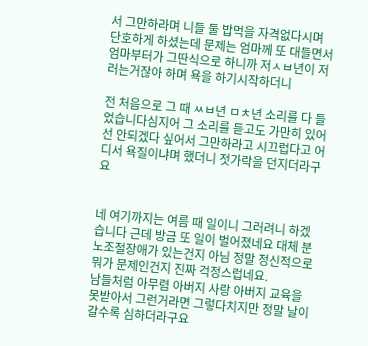서 그만하라며 니들 둘 밥먹을 자격없다시며 단호하게 하셨는데 문제는 엄마께 또 대들면서 엄마부터가 그딴식으로 하니까 저ㅅㅂ년이 저러는거잖아 하며 욕을 하기시작하더니

전 처음으로 그 때 ㅆㅂ년 ㅁㅊ년 소리를 다 들었습니다심지어 그 소리를 듣고도 가만히 있어선 안되겠다 싶어서 그만하라고 시끄럽다고 어디서 욕질이냐며 했더니 젓가락을 던지더라구요


네 여기까지는 여름 때 일이니 그러려니 하겠습니다 근데 방금 또 일이 벌어졌네요 대체 분노조절장애가 있는건지 아님 정말 정신적으로 뭐가 문제인건지 진짜 걱정스럽네요.
남들처럼 아무렴 아버지 사랑 아버지 교육을 못받아서 그런거라면 그렇다치지만 정말 날이갈수록 심하더라구요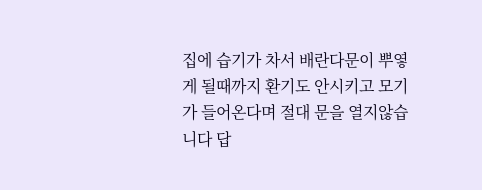집에 습기가 차서 배란다문이 뿌옇게 될때까지 환기도 안시키고 모기가 들어온다며 절대 문을 열지않습니다 답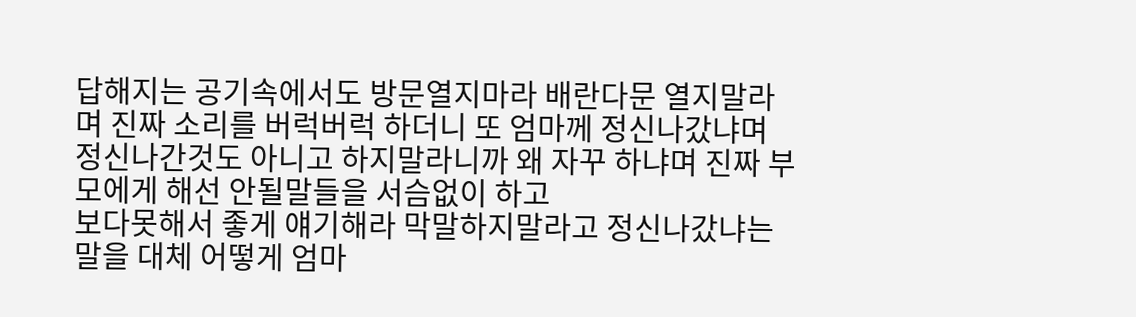답해지는 공기속에서도 방문열지마라 배란다문 열지말라며 진짜 소리를 버럭버럭 하더니 또 엄마께 정신나갔냐며 정신나간것도 아니고 하지말라니까 왜 자꾸 하냐며 진짜 부모에게 해선 안될말들을 서슴없이 하고
보다못해서 좋게 얘기해라 막말하지말라고 정신나갔냐는 말을 대체 어떻게 엄마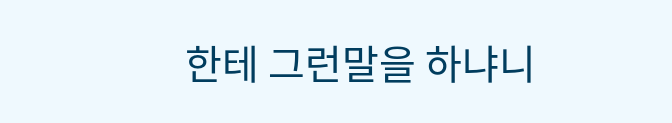한테 그런말을 하냐니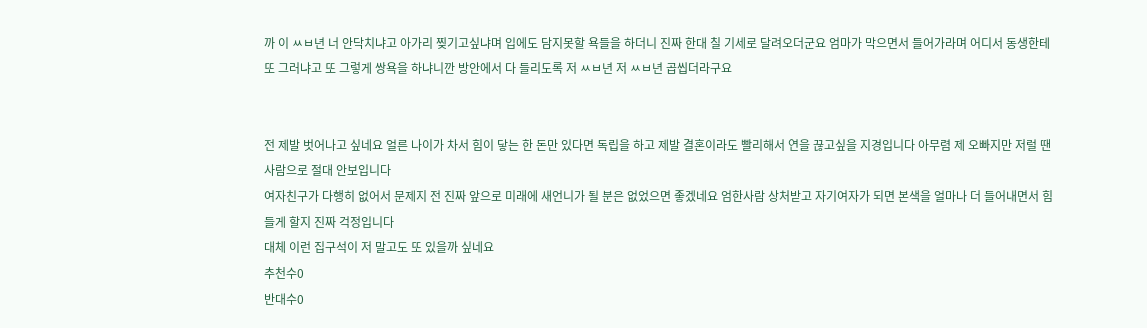까 이 ㅆㅂ년 너 안닥치냐고 아가리 찢기고싶냐며 입에도 담지못할 욕들을 하더니 진짜 한대 칠 기세로 달려오더군요 엄마가 막으면서 들어가라며 어디서 동생한테 또 그러냐고 또 그렇게 쌍욕을 하냐니깐 방안에서 다 들리도록 저 ㅆㅂ년 저 ㅆㅂ년 곱씹더라구요


전 제발 벗어나고 싶네요 얼른 나이가 차서 힘이 닿는 한 돈만 있다면 독립을 하고 제발 결혼이라도 빨리해서 연을 끊고싶을 지경입니다 아무렴 제 오빠지만 저럴 땐 사람으로 절대 안보입니다
여자친구가 다행히 없어서 문제지 전 진짜 앞으로 미래에 새언니가 될 분은 없었으면 좋겠네요 엄한사람 상처받고 자기여자가 되면 본색을 얼마나 더 들어내면서 힘들게 할지 진짜 걱정입니다
대체 이런 집구석이 저 말고도 또 있을까 싶네요
추천수0
반대수0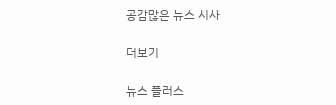공감많은 뉴스 시사

더보기

뉴스 플러스